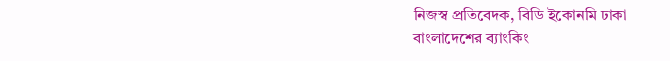নিজস্ব প্রতিবেদক, বিডি ইকোনমি ঢাকা
বাংলাদেশের ব্যাংকিং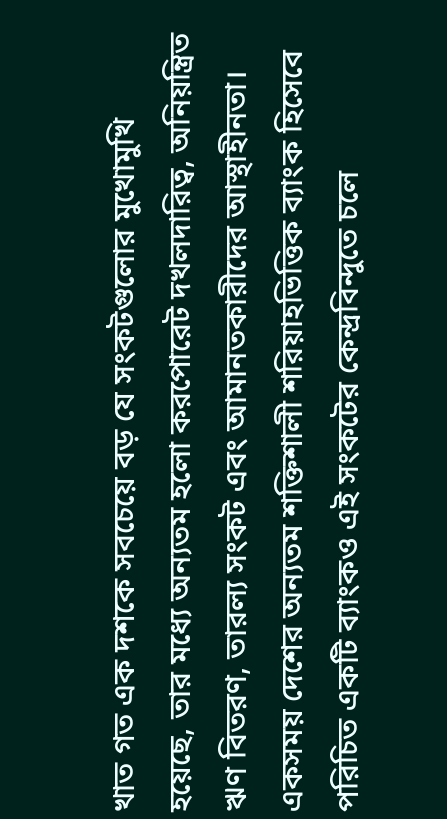খাত গত এক দশকে সবচেয়ে বড় যে সংকটগুলোর মুখোমুখি হয়েছে, তার মধ্যে অন্যতম হলো করপোরেট দখলদারিত্ব, অনিয়ন্ত্রিত ঋণ বিতরণ, তারল্য সংকট এবং আমানতকারীদের আস্থাহীনতা। একসময় দেশের অন্যতম শক্তিশালী শরিয়াহভিত্তিক ব্যাংক হিসেবে পরিচিত একটি ব্যাংকও এই সংকটের কেন্দ্রবিন্দুতে চলে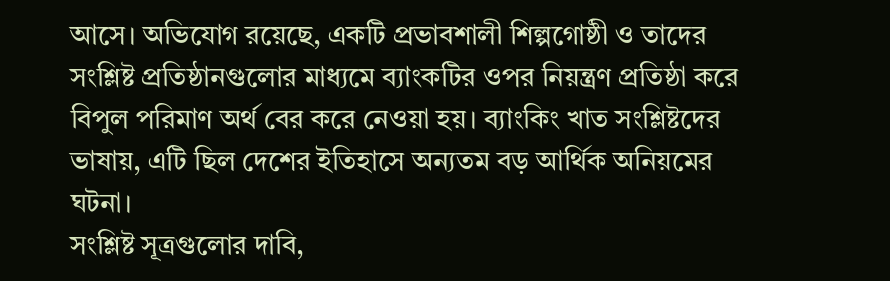আসে। অভিযোগ রয়েছে, একটি প্রভাবশালী শিল্পগোষ্ঠী ও তাদের সংশ্লিষ্ট প্রতিষ্ঠানগুলোর মাধ্যমে ব্যাংকটির ওপর নিয়ন্ত্রণ প্রতিষ্ঠা করে বিপুল পরিমাণ অর্থ বের করে নেওয়া হয়। ব্যাংকিং খাত সংশ্লিষ্টদের ভাষায়, এটি ছিল দেশের ইতিহাসে অন্যতম বড় আর্থিক অনিয়মের ঘটনা।
সংশ্লিষ্ট সূত্রগুলোর দাবি,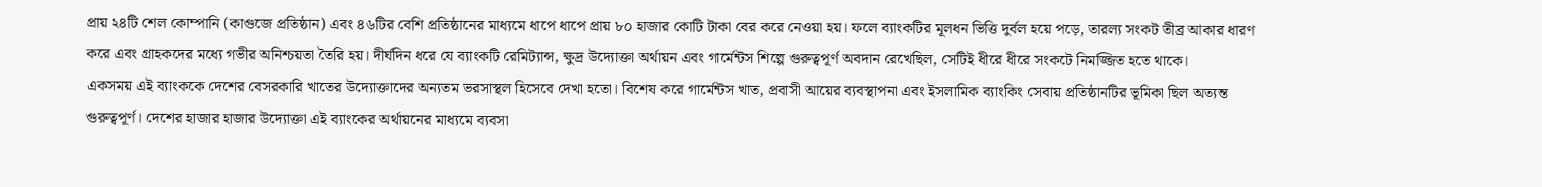প্রায় ২৪টি শেল কোম্পানি (কাগুজে প্রতিষ্ঠান) এবং ৪৬টির বেশি প্রতিষ্ঠানের মাধ্যমে ধাপে ধাপে প্রায় ৮০ হাজার কোটি টাকা বের করে নেওয়া হয়। ফলে ব্যাংকটির মূলধন ভিত্তি দুর্বল হয়ে পড়ে, তারল্য সংকট তীব্র আকার ধারণ করে এবং গ্রাহকদের মধ্যে গভীর অনিশ্চয়তা তৈরি হয়। দীর্ঘদিন ধরে যে ব্যাংকটি রেমিট্যান্স, ক্ষুদ্র উদ্যোক্তা অর্থায়ন এবং গার্মেন্টস শিল্পে গুরুত্বপূর্ণ অবদান রেখেছিল, সেটিই ধীরে ধীরে সংকটে নিমজ্জিত হতে থাকে।
একসময় এই ব্যাংককে দেশের বেসরকারি খাতের উদ্যোক্তাদের অন্যতম ভরসাস্থল হিসেবে দেখা হতো। বিশেষ করে গার্মেন্টস খাত, প্রবাসী আয়ের ব্যবস্থাপনা এবং ইসলামিক ব্যাংকিং সেবায় প্রতিষ্ঠানটির ভূমিকা ছিল অত্যন্ত গুরুত্বপূর্ণ। দেশের হাজার হাজার উদ্যোক্তা এই ব্যাংকের অর্থায়নের মাধ্যমে ব্যবসা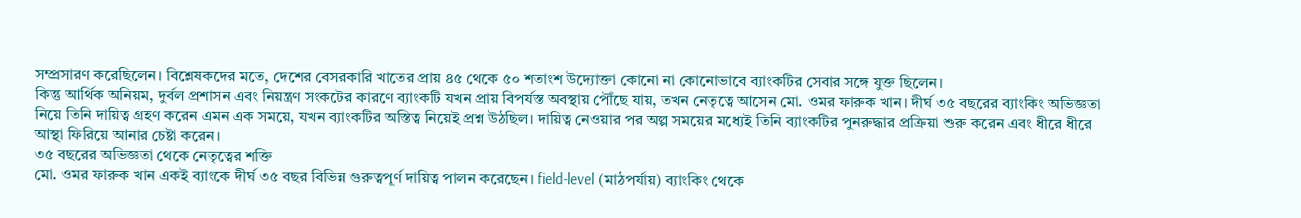সম্প্রসারণ করেছিলেন। বিশ্লেষকদের মতে, দেশের বেসরকারি খাতের প্রায় ৪৫ থেকে ৫০ শতাংশ উদ্যোক্তা কোনো না কোনোভাবে ব্যাংকটির সেবার সঙ্গে যুক্ত ছিলেন।
কিন্তু আর্থিক অনিয়ম, দুর্বল প্রশাসন এবং নিয়ন্ত্রণ সংকটের কারণে ব্যাংকটি যখন প্রায় বিপর্যস্ত অবস্থায় পৌঁছে যায়, তখন নেতৃত্বে আসেন মো. ওমর ফারুক খান। দীর্ঘ ৩৫ বছরের ব্যাংকিং অভিজ্ঞতা নিয়ে তিনি দায়িত্ব গ্রহণ করেন এমন এক সময়ে, যখন ব্যাংকটির অস্তিত্ব নিয়েই প্রশ্ন উঠছিল। দায়িত্ব নেওয়ার পর অল্প সময়ের মধ্যেই তিনি ব্যাংকটির পুনরুদ্ধার প্রক্রিয়া শুরু করেন এবং ধীরে ধীরে আস্থা ফিরিয়ে আনার চেষ্টা করেন।
৩৫ বছরের অভিজ্ঞতা থেকে নেতৃত্বের শক্তি
মো. ওমর ফারুক খান একই ব্যাংকে দীর্ঘ ৩৫ বছর বিভিন্ন গুরুত্বপূর্ণ দায়িত্ব পালন করেছেন। field-level (মাঠপর্যায়) ব্যাংকিং থেকে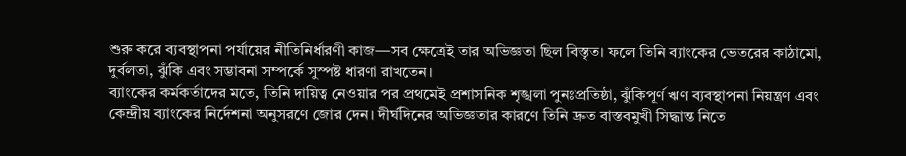শুরু করে ব্যবস্থাপনা পর্যায়ের নীতিনির্ধারণী কাজ—সব ক্ষেত্রেই তার অভিজ্ঞতা ছিল বিস্তৃত। ফলে তিনি ব্যাংকের ভেতরের কাঠামো, দুর্বলতা, ঝুঁকি এবং সম্ভাবনা সম্পর্কে সুস্পষ্ট ধারণা রাখতেন।
ব্যাংকের কর্মকর্তাদের মতে, তিনি দায়িত্ব নেওয়ার পর প্রথমেই প্রশাসনিক শৃঙ্খলা পুনঃপ্রতিষ্ঠা, ঝুঁকিপূর্ণ ঋণ ব্যবস্থাপনা নিয়ন্ত্রণ এবং কেন্দ্রীয় ব্যাংকের নির্দেশনা অনুসরণে জোর দেন। দীর্ঘদিনের অভিজ্ঞতার কারণে তিনি দ্রুত বাস্তবমুখী সিদ্ধান্ত নিতে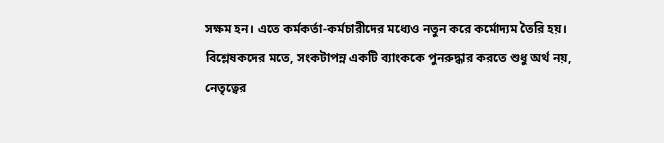সক্ষম হন। এতে কর্মকর্তা-কর্মচারীদের মধ্যেও নতুন করে কর্মোদ্যম তৈরি হয়।
বিশ্লেষকদের মতে, সংকটাপন্ন একটি ব্যাংককে পুনরুদ্ধার করতে শুধু অর্থ নয়, নেতৃত্বের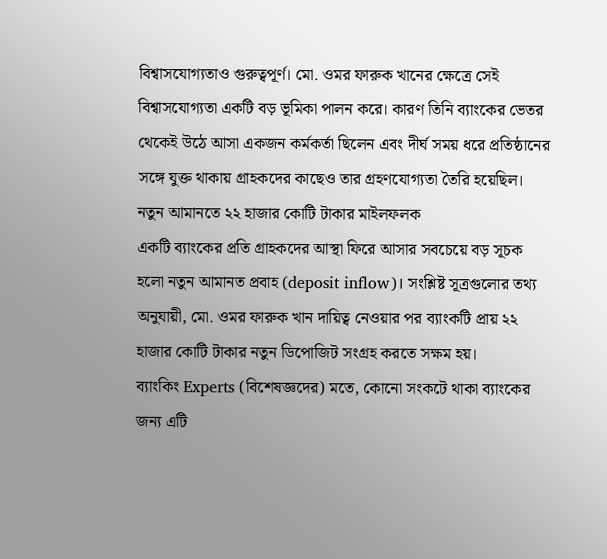বিশ্বাসযোগ্যতাও গুরুত্বপূর্ণ। মো. ওমর ফারুক খানের ক্ষেত্রে সেই বিশ্বাসযোগ্যতা একটি বড় ভূমিকা পালন করে। কারণ তিনি ব্যাংকের ভেতর থেকেই উঠে আসা একজন কর্মকর্তা ছিলেন এবং দীর্ঘ সময় ধরে প্রতিষ্ঠানের সঙ্গে যুক্ত থাকায় গ্রাহকদের কাছেও তার গ্রহণযোগ্যতা তৈরি হয়েছিল।
নতুন আমানতে ২২ হাজার কোটি টাকার মাইলফলক
একটি ব্যাংকের প্রতি গ্রাহকদের আস্থা ফিরে আসার সবচেয়ে বড় সূচক হলো নতুন আমানত প্রবাহ (deposit inflow)। সংশ্লিষ্ট সূত্রগুলোর তথ্য অনুযায়ী, মো. ওমর ফারুক খান দায়িত্ব নেওয়ার পর ব্যাংকটি প্রায় ২২ হাজার কোটি টাকার নতুন ডিপোজিট সংগ্রহ করতে সক্ষম হয়।
ব্যাংকিং Experts (বিশেষজ্ঞদের) মতে, কোনো সংকটে থাকা ব্যাংকের জন্য এটি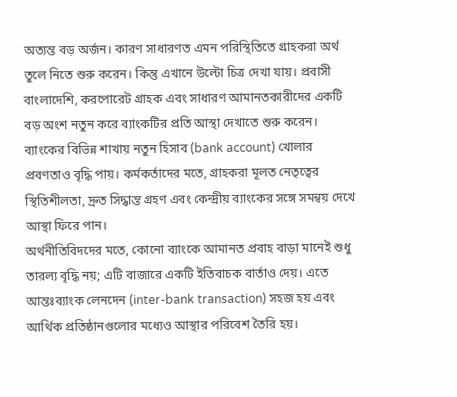অত্যন্ত বড় অর্জন। কারণ সাধারণত এমন পরিস্থিতিতে গ্রাহকরা অর্থ তুলে নিতে শুরু করেন। কিন্তু এখানে উল্টো চিত্র দেখা যায়। প্রবাসী বাংলাদেশি, করপোরেট গ্রাহক এবং সাধারণ আমানতকারীদের একটি বড় অংশ নতুন করে ব্যাংকটির প্রতি আস্থা দেখাতে শুরু করেন।
ব্যাংকের বিভিন্ন শাখায় নতুন হিসাব (bank account) খোলার প্রবণতাও বৃদ্ধি পায়। কর্মকর্তাদের মতে, গ্রাহকরা মূলত নেতৃত্বের স্থিতিশীলতা, দ্রুত সিদ্ধান্ত গ্রহণ এবং কেন্দ্রীয় ব্যাংকের সঙ্গে সমন্বয় দেখে আস্থা ফিরে পান।
অর্থনীতিবিদদের মতে, কোনো ব্যাংকে আমানত প্রবাহ বাড়া মানেই শুধু তারল্য বৃদ্ধি নয়; এটি বাজারে একটি ইতিবাচক বার্তাও দেয়। এতে আন্তঃব্যাংক লেনদেন (inter-bank transaction) সহজ হয় এবং আর্থিক প্রতিষ্ঠানগুলোর মধ্যেও আস্থার পরিবেশ তৈরি হয়।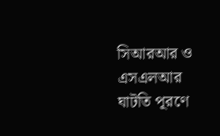সিআরআর ও এসএলআর ঘাটতি পূরণে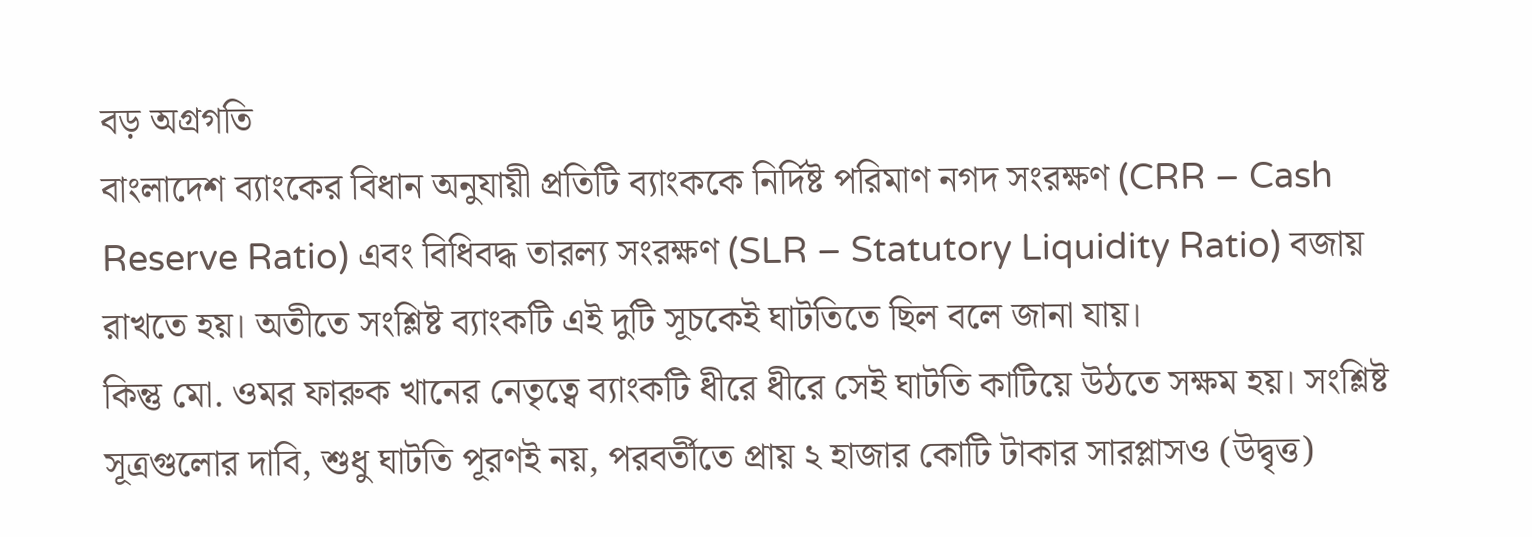বড় অগ্রগতি
বাংলাদেশ ব্যাংকের বিধান অনুযায়ী প্রতিটি ব্যাংককে নির্দিষ্ট পরিমাণ নগদ সংরক্ষণ (CRR – Cash Reserve Ratio) এবং বিধিবদ্ধ তারল্য সংরক্ষণ (SLR – Statutory Liquidity Ratio) বজায় রাখতে হয়। অতীতে সংশ্লিষ্ট ব্যাংকটি এই দুটি সূচকেই ঘাটতিতে ছিল বলে জানা যায়।
কিন্তু মো. ওমর ফারুক খানের নেতৃত্বে ব্যাংকটি ধীরে ধীরে সেই ঘাটতি কাটিয়ে উঠতে সক্ষম হয়। সংশ্লিষ্ট সূত্রগুলোর দাবি, শুধু ঘাটতি পূরণই নয়, পরবর্তীতে প্রায় ২ হাজার কোটি টাকার সারপ্লাসও (উদ্বৃত্ত)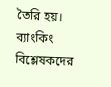তৈরি হয়।
ব্যাংকিং বিশ্লেষকদের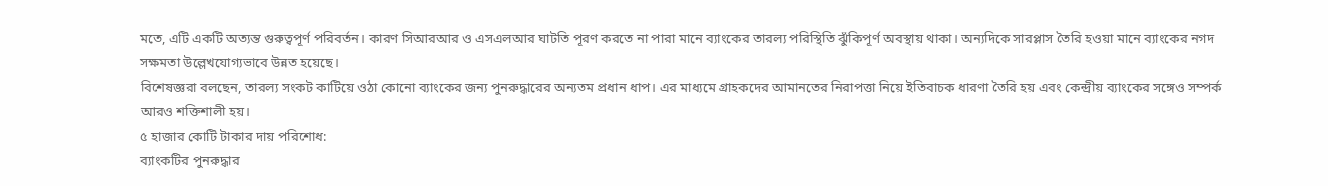মতে, এটি একটি অত্যন্ত গুরুত্বপূর্ণ পরিবর্তন। কারণ সিআরআর ও এসএলআর ঘাটতি পূরণ করতে না পারা মানে ব্যাংকের তারল্য পরিস্থিতি ঝুঁকিপূর্ণ অবস্থায় থাকা। অন্যদিকে সারপ্লাস তৈরি হওয়া মানে ব্যাংকের নগদ সক্ষমতা উল্লেখযোগ্যভাবে উন্নত হয়েছে।
বিশেষজ্ঞরা বলছেন, তারল্য সংকট কাটিয়ে ওঠা কোনো ব্যাংকের জন্য পুনরুদ্ধারের অন্যতম প্রধান ধাপ। এর মাধ্যমে গ্রাহকদের আমানতের নিরাপত্তা নিয়ে ইতিবাচক ধারণা তৈরি হয় এবং কেন্দ্রীয় ব্যাংকের সঙ্গেও সম্পর্ক আরও শক্তিশালী হয়।
৫ হাজার কোটি টাকার দায় পরিশোধ:
ব্যাংকটির পুনরুদ্ধার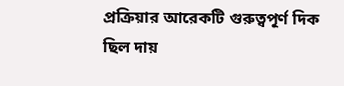প্রক্রিয়ার আরেকটি গুরুত্বপূর্ণ দিক ছিল দায়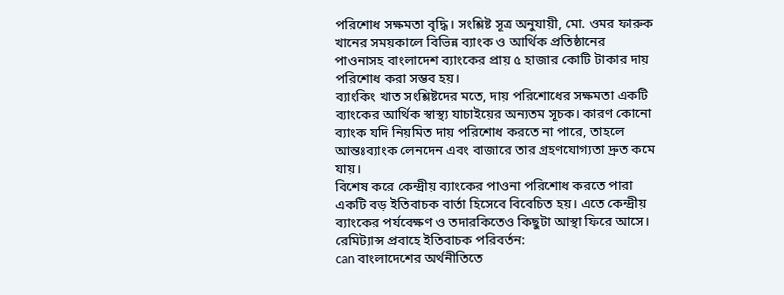পরিশোধ সক্ষমতা বৃদ্ধি। সংশ্লিষ্ট সূত্র অনুযায়ী, মো. ওমর ফারুক খানের সময়কালে বিভিন্ন ব্যাংক ও আর্থিক প্রতিষ্ঠানের পাওনাসহ বাংলাদেশ ব্যাংকের প্রায় ৫ হাজার কোটি টাকার দায় পরিশোধ করা সম্ভব হয়।
ব্যাংকিং খাত সংশ্লিষ্টদের মতে, দায় পরিশোধের সক্ষমতা একটি ব্যাংকের আর্থিক স্বাস্থ্য যাচাইয়ের অন্যতম সূচক। কারণ কোনো ব্যাংক যদি নিয়মিত দায় পরিশোধ করতে না পারে, তাহলে আন্তঃব্যাংক লেনদেন এবং বাজারে তার গ্রহণযোগ্যতা দ্রুত কমে যায়।
বিশেষ করে কেন্দ্রীয় ব্যাংকের পাওনা পরিশোধ করতে পারা একটি বড় ইতিবাচক বার্তা হিসেবে বিবেচিত হয়। এতে কেন্দ্রীয় ব্যাংকের পর্যবেক্ষণ ও তদারকিতেও কিছুটা আস্থা ফিরে আসে।
রেমিট্যান্স প্রবাহে ইতিবাচক পরিবর্তন:
can বাংলাদেশের অর্থনীতিতে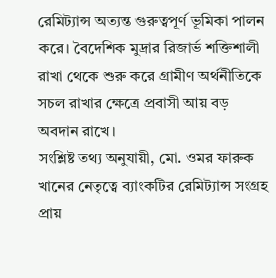রেমিট্যান্স অত্যন্ত গুরুত্বপূর্ণ ভূমিকা পালন করে। বৈদেশিক মুদ্রার রিজার্ভ শক্তিশালী রাখা থেকে শুরু করে গ্রামীণ অর্থনীতিকে সচল রাখার ক্ষেত্রে প্রবাসী আয় বড় অবদান রাখে।
সংশ্লিষ্ট তথ্য অনুযায়ী, মো. ওমর ফারুক খানের নেতৃত্বে ব্যাংকটির রেমিট্যান্স সংগ্রহ প্রায়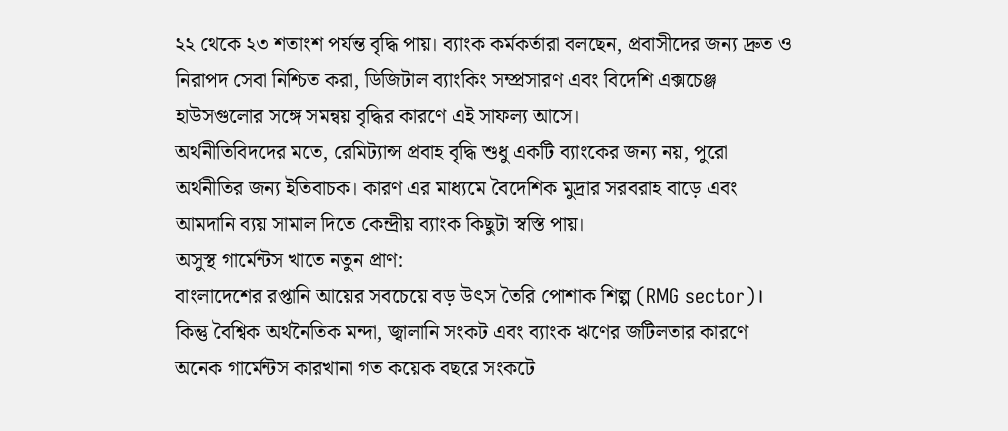২২ থেকে ২৩ শতাংশ পর্যন্ত বৃদ্ধি পায়। ব্যাংক কর্মকর্তারা বলছেন, প্রবাসীদের জন্য দ্রুত ও নিরাপদ সেবা নিশ্চিত করা, ডিজিটাল ব্যাংকিং সম্প্রসারণ এবং বিদেশি এক্সচেঞ্জ হাউসগুলোর সঙ্গে সমন্বয় বৃদ্ধির কারণে এই সাফল্য আসে।
অর্থনীতিবিদদের মতে, রেমিট্যান্স প্রবাহ বৃদ্ধি শুধু একটি ব্যাংকের জন্য নয়, পুরো অর্থনীতির জন্য ইতিবাচক। কারণ এর মাধ্যমে বৈদেশিক মুদ্রার সরবরাহ বাড়ে এবং আমদানি ব্যয় সামাল দিতে কেন্দ্রীয় ব্যাংক কিছুটা স্বস্তি পায়।
অসুস্থ গার্মেন্টস খাতে নতুন প্রাণ:
বাংলাদেশের রপ্তানি আয়ের সবচেয়ে বড় উৎস তৈরি পোশাক শিল্প (RMG sector)। কিন্তু বৈশ্বিক অর্থনৈতিক মন্দা, জ্বালানি সংকট এবং ব্যাংক ঋণের জটিলতার কারণে অনেক গার্মেন্টস কারখানা গত কয়েক বছরে সংকটে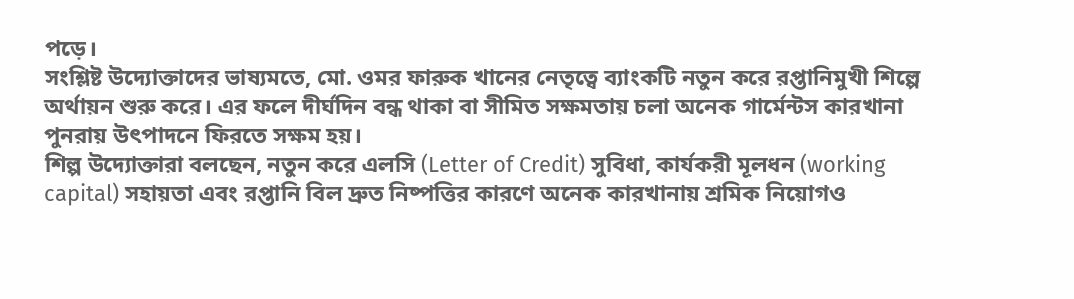পড়ে।
সংশ্লিষ্ট উদ্যোক্তাদের ভাষ্যমতে, মো. ওমর ফারুক খানের নেতৃত্বে ব্যাংকটি নতুন করে রপ্তানিমুখী শিল্পে অর্থায়ন শুরু করে। এর ফলে দীর্ঘদিন বন্ধ থাকা বা সীমিত সক্ষমতায় চলা অনেক গার্মেন্টস কারখানা পুনরায় উৎপাদনে ফিরতে সক্ষম হয়।
শিল্প উদ্যোক্তারা বলছেন, নতুন করে এলসি (Letter of Credit) সুবিধা, কার্যকরী মূলধন (working capital) সহায়তা এবং রপ্তানি বিল দ্রুত নিষ্পত্তির কারণে অনেক কারখানায় শ্রমিক নিয়োগও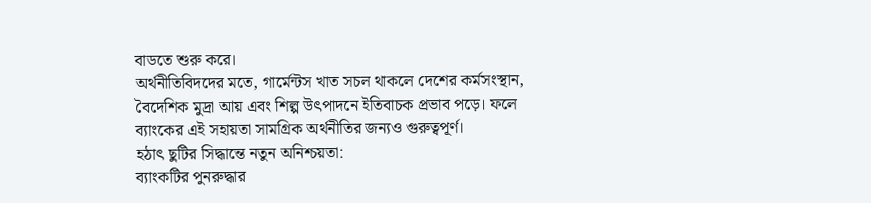বাডতে শুরু করে।
অর্থনীতিবিদদের মতে, গার্মেন্টস খাত সচল থাকলে দেশের কর্মসংস্থান, বৈদেশিক মুদ্রা আয় এবং শিল্প উৎপাদনে ইতিবাচক প্রভাব পড়ে। ফলে ব্যাংকের এই সহায়তা সামগ্রিক অর্থনীতির জন্যও গুরুত্বপূর্ণ।
হঠাৎ ছুটির সিদ্ধান্তে নতুন অনিশ্চয়তা:
ব্যাংকটির পুনরুদ্ধার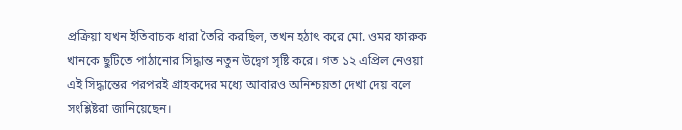প্রক্রিয়া যখন ইতিবাচক ধারা তৈরি করছিল, তখন হঠাৎ করে মো. ওমর ফারুক খানকে ছুটিতে পাঠানোর সিদ্ধান্ত নতুন উদ্বেগ সৃষ্টি করে। গত ১২ এপ্রিল নেওয়া এই সিদ্ধান্তের পরপরই গ্রাহকদের মধ্যে আবারও অনিশ্চয়তা দেখা দেয় বলে সংশ্লিষ্টরা জানিয়েছেন।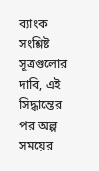ব্যাংক সংশ্লিষ্ট সূত্রগুলোর দাবি, এই সিদ্ধান্তের পর অল্প সময়ের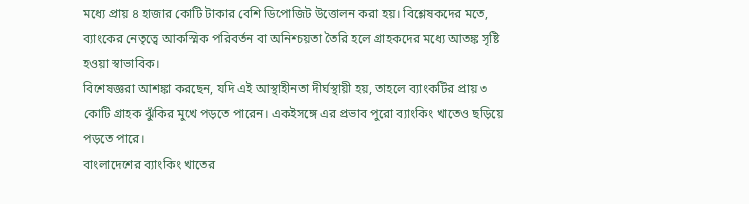মধ্যে প্রায় ৪ হাজার কোটি টাকার বেশি ডিপোজিট উত্তোলন করা হয়। বিশ্লেষকদের মতে, ব্যাংকের নেতৃত্বে আকস্মিক পরিবর্তন বা অনিশ্চয়তা তৈরি হলে গ্রাহকদের মধ্যে আতঙ্ক সৃষ্টি হওয়া স্বাভাবিক।
বিশেষজ্ঞরা আশঙ্কা করছেন, যদি এই আস্থাহীনতা দীর্ঘস্থায়ী হয়, তাহলে ব্যাংকটির প্রায় ৩ কোটি গ্রাহক ঝুঁকির মুখে পড়তে পারেন। একইসঙ্গে এর প্রভাব পুরো ব্যাংকিং খাতেও ছড়িয়ে পড়তে পারে।
বাংলাদেশের ব্যাংকিং খাতের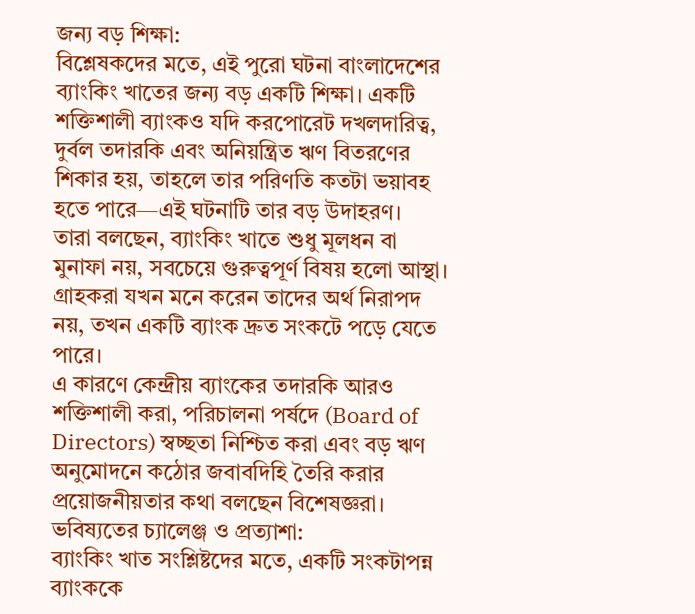জন্য বড় শিক্ষা:
বিশ্লেষকদের মতে, এই পুরো ঘটনা বাংলাদেশের ব্যাংকিং খাতের জন্য বড় একটি শিক্ষা। একটি শক্তিশালী ব্যাংকও যদি করপোরেট দখলদারিত্ব, দুর্বল তদারকি এবং অনিয়ন্ত্রিত ঋণ বিতরণের শিকার হয়, তাহলে তার পরিণতি কতটা ভয়াবহ হতে পারে—এই ঘটনাটি তার বড় উদাহরণ।
তারা বলছেন, ব্যাংকিং খাতে শুধু মূলধন বা মুনাফা নয়, সবচেয়ে গুরুত্বপূর্ণ বিষয় হলো আস্থা। গ্রাহকরা যখন মনে করেন তাদের অর্থ নিরাপদ নয়, তখন একটি ব্যাংক দ্রুত সংকটে পড়ে যেতে পারে।
এ কারণে কেন্দ্রীয় ব্যাংকের তদারকি আরও শক্তিশালী করা, পরিচালনা পর্ষদে (Board of Directors) স্বচ্ছতা নিশ্চিত করা এবং বড় ঋণ অনুমোদনে কঠোর জবাবদিহি তৈরি করার প্রয়োজনীয়তার কথা বলছেন বিশেষজ্ঞরা।
ভবিষ্যতের চ্যালেঞ্জ ও প্রত্যাশা:
ব্যাংকিং খাত সংশ্লিষ্টদের মতে, একটি সংকটাপন্ন ব্যাংককে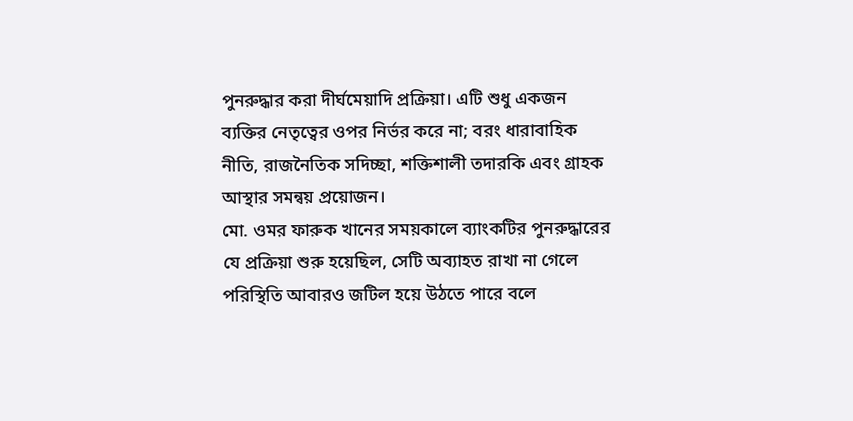পুনরুদ্ধার করা দীর্ঘমেয়াদি প্রক্রিয়া। এটি শুধু একজন ব্যক্তির নেতৃত্বের ওপর নির্ভর করে না; বরং ধারাবাহিক নীতি, রাজনৈতিক সদিচ্ছা, শক্তিশালী তদারকি এবং গ্রাহক আস্থার সমন্বয় প্রয়োজন।
মো. ওমর ফারুক খানের সময়কালে ব্যাংকটির পুনরুদ্ধারের যে প্রক্রিয়া শুরু হয়েছিল, সেটি অব্যাহত রাখা না গেলে পরিস্থিতি আবারও জটিল হয়ে উঠতে পারে বলে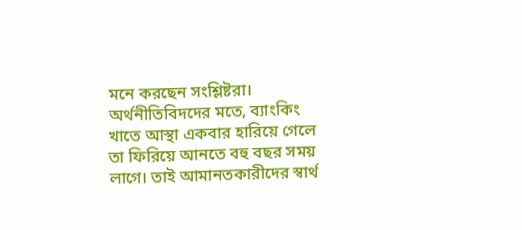মনে করছেন সংশ্লিষ্টরা।
অর্থনীতিবিদদের মতে, ব্যাংকিং খাতে আস্থা একবার হারিয়ে গেলে তা ফিরিয়ে আনতে বহু বছর সময় লাগে। তাই আমানতকারীদের স্বার্থ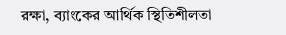রক্ষা, ব্যাংকের আর্থিক স্থিতিশীলতা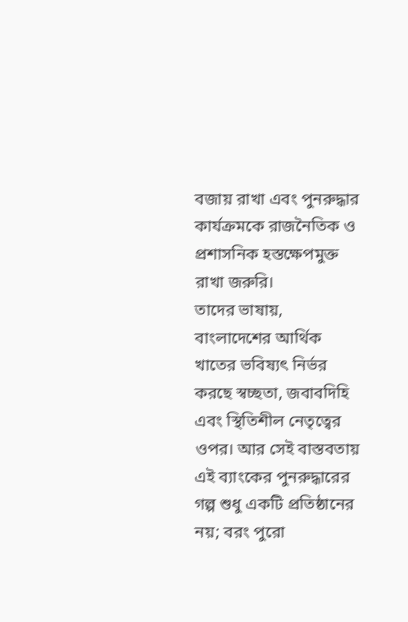বজায় রাখা এবং পুনরুদ্ধার কার্যক্রমকে রাজনৈতিক ও প্রশাসনিক হস্তক্ষেপমুক্ত রাখা জরুরি।
তাদের ভাষায়, বাংলাদেশের আর্থিক খাতের ভবিষ্যৎ নির্ভর করছে স্বচ্ছতা, জবাবদিহি এবং স্থিতিশীল নেতৃত্বের ওপর। আর সেই বাস্তবতায় এই ব্যাংকের পুনরুদ্ধারের গল্প শুধু একটি প্রতিষ্ঠানের নয়; বরং পুরো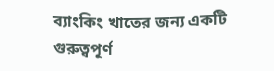ব্যাংকিং খাতের জন্য একটি গুরুত্বপূর্ণ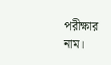পরীক্ষার নাম।